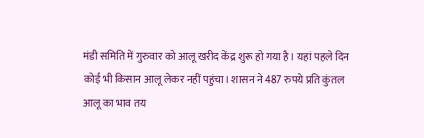मंडी समिति में गुरुवार को आलू खरीद केंद्र शुरू हो गया है। यहां पहले दिन कोई भी किसान आलू लेकर नहीं पहुंचा। शासन ने 487 रुपये प्रति कुंतल आलू का भाव तय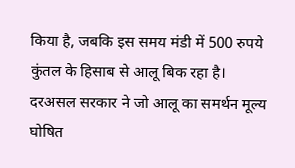किया है, जबकि इस समय मंडी में 500 रुपये कुंतल के हिसाब से आलू बिक रहा है।
दरअसल सरकार ने जो आलू का समर्थन मूल्य घोषित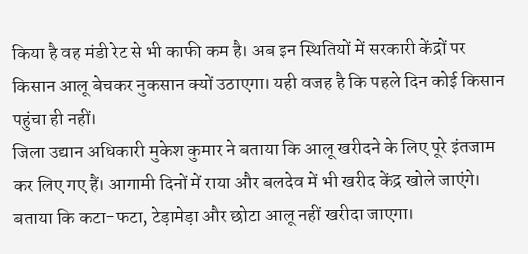किया है वह मंडी रेट से भी काफी कम है। अब इन स्थितियों में सरकारी केंद्रों पर किसान आलू बेचकर नुकसान क्यों उठाएगा। यही वजह है कि पहले दिन कोई किसान पहुंचा ही नहीं।
जिला उद्यान अधिकारी मुकेश कुमार ने बताया कि आलू खरीदने के लिए पूरे इंतजाम कर लिए गए हैं। आगामी दिनों में राया और बलदेव में भी खरीद केंद्र खोले जाएंगे। बताया कि कटा-फटा, टेड़ामेड़ा और छोटा आलू नहीं खरीदा जाएगा।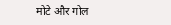मोटे और गोल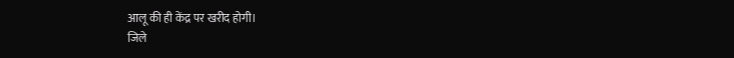आलू की ही केंद्र पर खरीद होगी।
जिले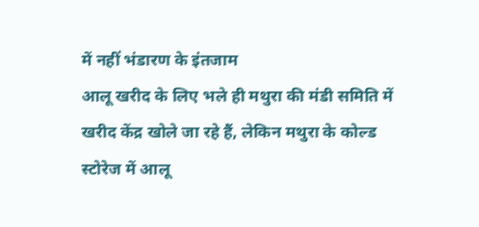में नहीं भंडारण के इंतजाम
आलू खरीद के लिए भले ही मथुरा की मंडी समिति में खरीद केंद्र खोले जा रहे हैं, लेकिन मथुरा के कोल्ड स्टोरेज में आलू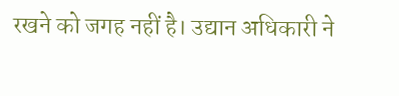रखने को जगह नहीं है। उद्यान अधिकारी ने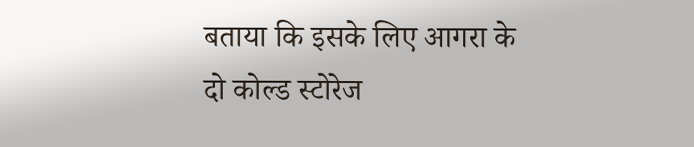बताया कि इसके लिए आगरा के दो कोल्ड स्टोरेज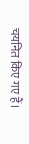चयनित किए गए हैं।